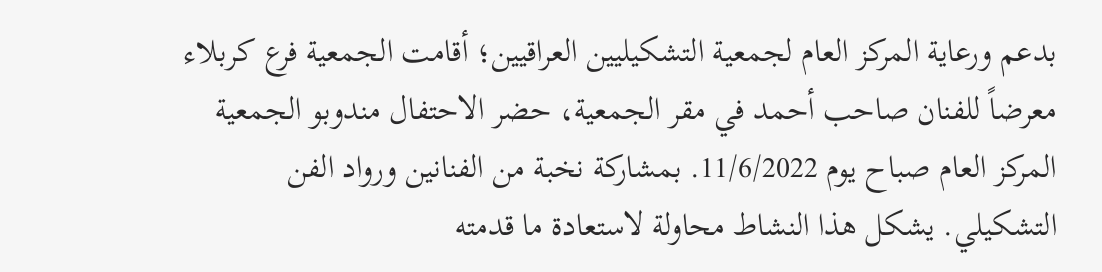بدعم ورعاية المركز العام لجمعية التشكيليين العراقيين؛ أقامت الجمعية فرع كربلاء معرضاً للفنان صاحب أحمد في مقر الجمعية، حضر الاحتفال مندوبو الجمعية المركز العام صباح يوم 11/6/2022. بمشاركة نخبة من الفنانين ورواد الفن التشكيلي. يشكل هذا النشاط محاولة لاستعادة ما قدمته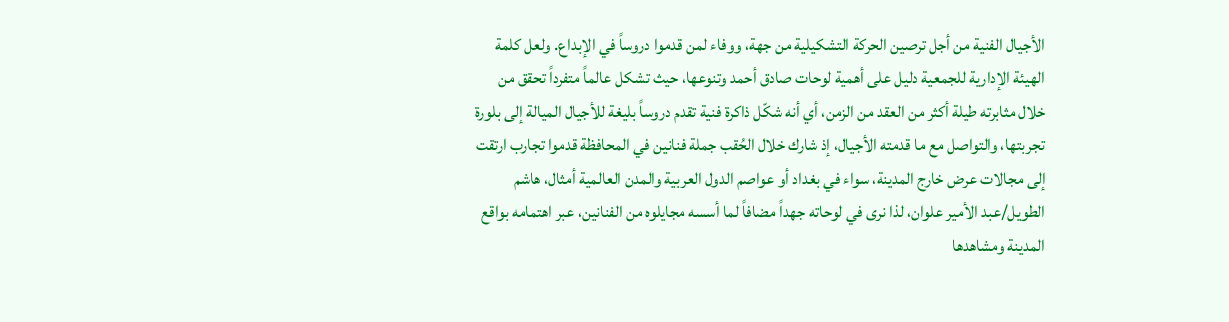الأجيال الفنية من أجل ترصين الحركة التشكيلية من جهة، ووفاء لمن قدموا دروساً في الإبداع. ولعل كلمة الهيئة الإدارية للجمعية دليل على أهمية لوحات صادق أحمد وتنوعها، حيث تشكل عالماً متفرداً تحقق من خلال مثابرته طيلة أكثر من العقد من الزمن، أي أنه شكّل ذاكرة فنية تقدم دروساً بليغة للأجيال الميالة إلى بلورة تجربتها، والتواصل مع ما قدمته الأجيال، إذ شارك خلال الحُقب جملة فنانين في المحافظة قدموا تجارب ارتقت إلى مجالات عرض خارج المدينة، سواء في بغداد أو عواصم الدول العربية والمدن العالمية أمثال، هاشم الطويل/عبد الأمير علوان، لذا نرى في لوحاته جهداً مضافاً لما أسسه مجايلوه من الفنانين، عبر اهتمامه بواقع المدينة ومشاهدها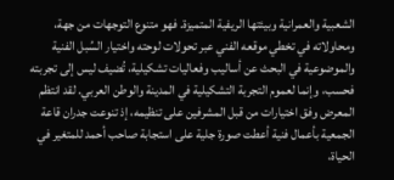الشعبية والعمرانية وبيئتها الريفية المتميزة. فهو متنوع التوجهات من جهة، ومحاولاته في تخطي موقعه الفني عبر تحولات لوحته واختيار السُبل الفنية والموضوعية في البحث عن أساليب وفعاليات تشكيلية، تُضيف ليس إلى تجربته فحسب، وإنما لعموم التجربة التشكيلية في المدينة والوطن العربي. لقد انتظم المعرض وفق اختيارات من قبل المشرفين على تنظيمه، إذ تنوعت جدران قاعة الجمعية بأعمال فنية أعطت صورة جلية على استجابة صاحب أحمد للمتغير في الحياة،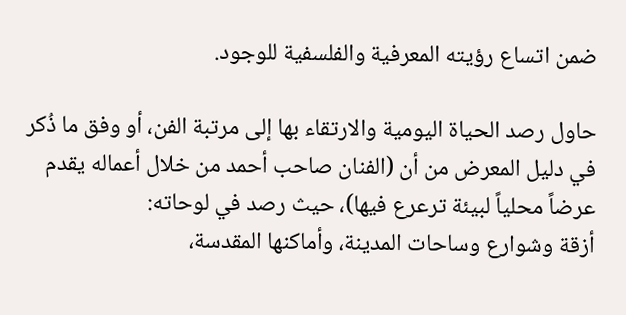ضمن اتساع رؤيته المعرفية والفلسفية للوجود.

حاول رصد الحياة اليومية والارتقاء بها إلى مرتبة الفن، أو وفق ما ذُكر في دليل المعرض من أن (الفنان صاحب أحمد من خلال أعماله يقدم عرضاً محلياً لبيئة ترعرع فيها)، حيث رصد في لوحاته:
أزقة وشوارع وساحات المدينة، وأماكنها المقدسة،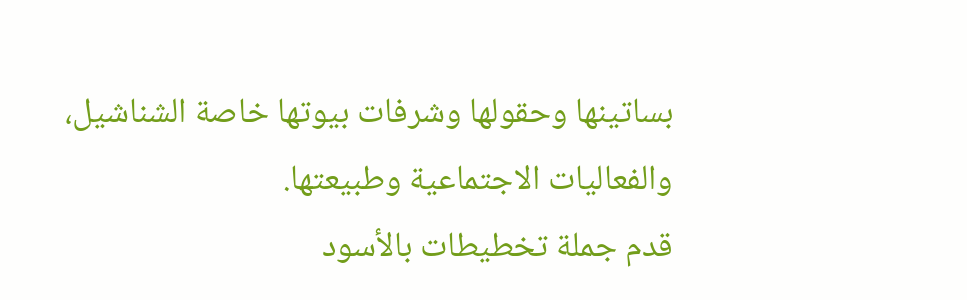بساتينها وحقولها وشرفات بيوتها خاصة الشناشيل، والفعاليات الاجتماعية وطبيعتها.
قدم جملة تخطيطات بالأسود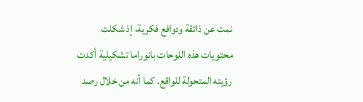نمت عن ذائقة ودوافع فكرية، إذ شكلت محتويات هذه اللوحات بانوراما تشكيلية أكدت رؤيته المتحولة للواقع. كما أنه من خلال رصد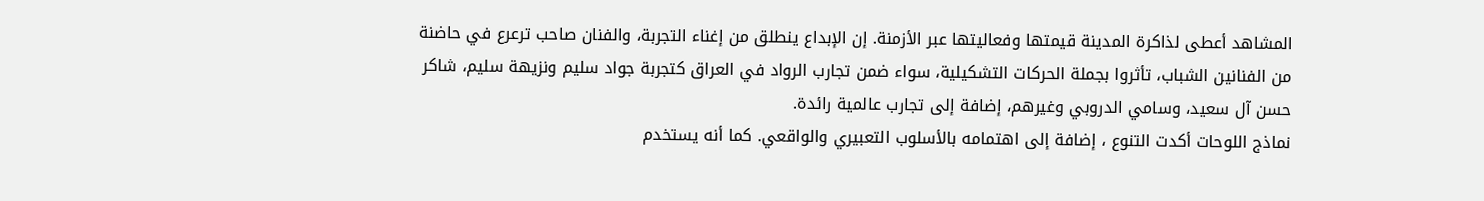المشاهد أعطى لذاكرة المدينة قيمتها وفعاليتها عبر الأزمنة. إن الإبداع ينطلق من إغناء التجربة، والفنان صاحب ترعرع في حاضنة من الفنانين الشباب، تأثروا بجملة الحركات التشكيلية، سواء ضمن تجارب الرواد في العراق كتجربة جواد سليم ونزيهة سليم، شاكر حسن آل سعيد، وسامي الدروبي وغيرهم، إضافة إلى تجارب عالمية رائدة.
نماذج اللوحات أكدت التنوع ، إضافة إلى اهتمامه بالأسلوب التعبيري والواقعي. كما أنه يستخدم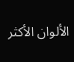الألوان الأكثر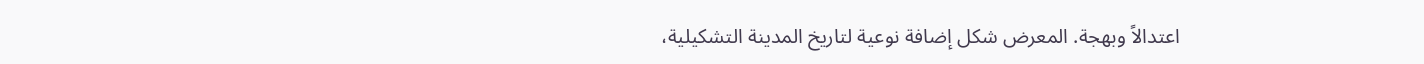اعتدالاً وبهجة. المعرض شكل إضافة نوعية لتاريخ المدينة التشكيلية،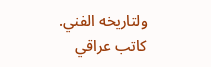ولتاريخه الفني.
كاتب عراقي